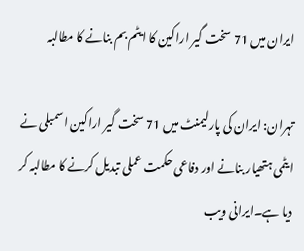ایران میں 71 سخت گیر اراکین کا ایٹم بم بنانے کا مطالبہ

تہران: ایران کی پارلیمنٹ میں 71 سخت گیر اراکین اسمبلی نے ایٹمی ہتھیار بنانے اور دفاعی حکمت عملی تبدیل کرنے کا مطالبہ کر دیا ہے۔ایرانی ویب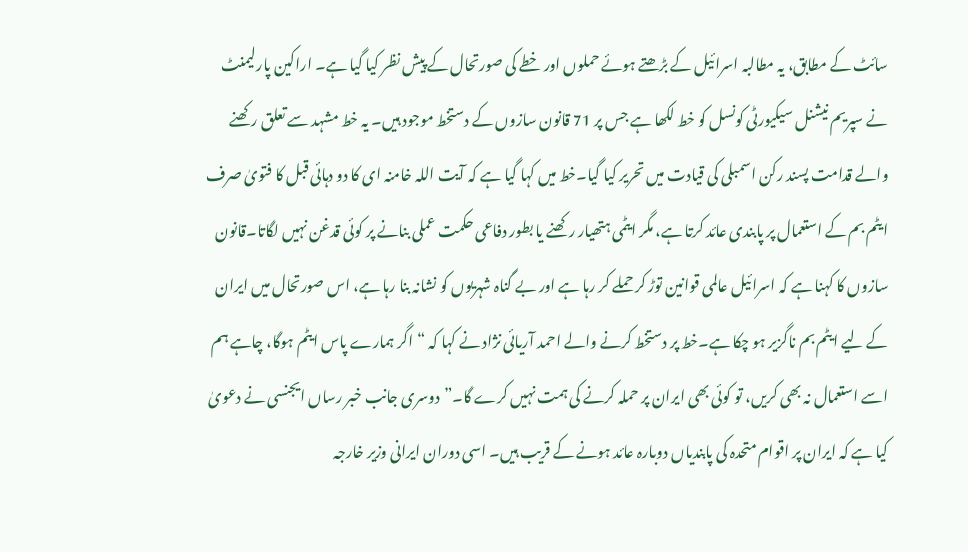سائٹ کے مطابق، یہ مطالبہ اسرائیل کے بڑھتے ہوئے حملوں اور خطے کی صورتحال کے پیش نظر کیا گیا ہے۔ اراکین پارلیمنٹ نے سپریم نیشنل سیکیورٹی کونسل کو خط لکھا ہے جس پر 71 قانون سازوں کے دستخط موجود ہیں۔ یہ خط مشہد سے تعلق رکھنے والے قدامت پسند رکن اسمبلی کی قیادت میں تحریر کیا گیا۔خط میں کہا گیا ہے کہ آیت اللہ خامنہ ای کا دو دہائی قبل کا فتویٰ صرف ایٹم بم کے استعمال پر پابندی عائد کرتا ہے، مگر ایٹمی ہتھیار رکھنے یا بطور دفاعی حکمت عملی بنانے پر کوئی قدغن نہیں لگاتا۔قانون سازوں کا کہنا ہے کہ اسرائیل عالمی قوانین توڑ کر حملے کر رہا ہے اور بے گناہ شہریوں کو نشانہ بنا رہا ہے، اس صورتحال میں ایران کے لیے ایٹم بم ناگزیر ہو چکا ہے۔خط پر دستخط کرنے والے احمد آریائی نژاد نے کہا کہ “اگر ہمارے پاس ایٹم ہوگا، چاہے ہم اسے استعمال نہ بھی کریں، تو کوئی بھی ایران پر حملہ کرنے کی ہمت نہیں کرے گا۔”دوسری جانب خبر رساں ایجنسی نے دعویٰ کیا ہے کہ ایران پر اقوام متحدہ کی پابندیاں دوبارہ عائد ہونے کے قریب ہیں۔ اسی دوران ایرانی وزیر خارجہ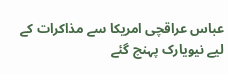عباس عراقچی امریکا سے مذاکرات کے لیے نیویارک پہنچ گئے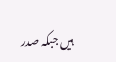ہیں جبکہ صدر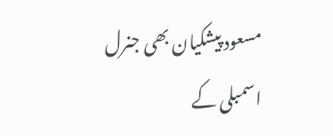مسعود پیشکیان بھی جنرل اسمبلی کے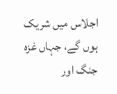اجلاس میں شریک ہوں گے، جہاں غزہ جنگ اور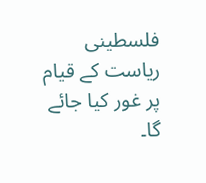فلسطینی ریاست کے قیام پر غور کیا جائے گا۔